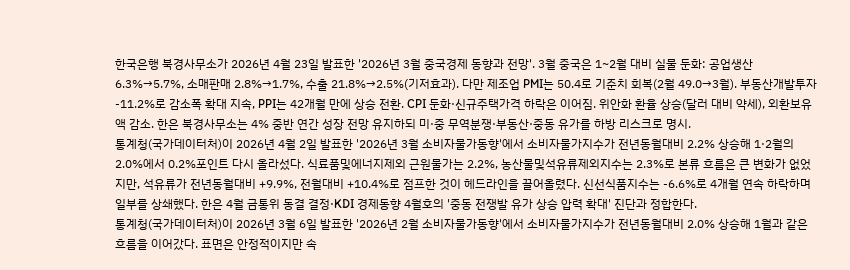한국은행 북경사무소가 2026년 4월 23일 발표한 '2026년 3월 중국경제 동향과 전망'. 3월 중국은 1~2월 대비 실물 둔화: 공업생산 6.3%→5.7%, 소매판매 2.8%→1.7%, 수출 21.8%→2.5%(기저효과). 다만 제조업 PMI는 50.4로 기준치 회복(2월 49.0→3월). 부동산개발투자 -11.2%로 감소폭 확대 지속, PPI는 42개월 만에 상승 전환. CPI 둔화·신규주택가격 하락은 이어짐. 위안화 환율 상승(달러 대비 약세), 외환보유액 감소. 한은 북경사무소는 4% 중반 연간 성장 전망 유지하되 미·중 무역분쟁·부동산·중동 유가를 하방 리스크로 명시.
통계청(국가데이터처)이 2026년 4월 2일 발표한 '2026년 3월 소비자물가동향'에서 소비자물가지수가 전년동월대비 2.2% 상승해 1·2월의 2.0%에서 0.2%포인트 다시 올라섰다. 식료품및에너지제외 근원물가는 2.2%, 농산물및석유류제외지수는 2.3%로 본류 흐름은 큰 변화가 없었지만, 석유류가 전년동월대비 +9.9%, 전월대비 +10.4%로 점프한 것이 헤드라인을 끌어올렸다. 신선식품지수는 -6.6%로 4개월 연속 하락하며 일부를 상쇄했다. 한은 4월 금통위 동결 결정·KDI 경제동향 4월호의 '중동 전쟁발 유가 상승 압력 확대' 진단과 정합한다.
통계청(국가데이터처)이 2026년 3월 6일 발표한 '2026년 2월 소비자물가동향'에서 소비자물가지수가 전년동월대비 2.0% 상승해 1월과 같은 흐름을 이어갔다. 표면은 안정적이지만 속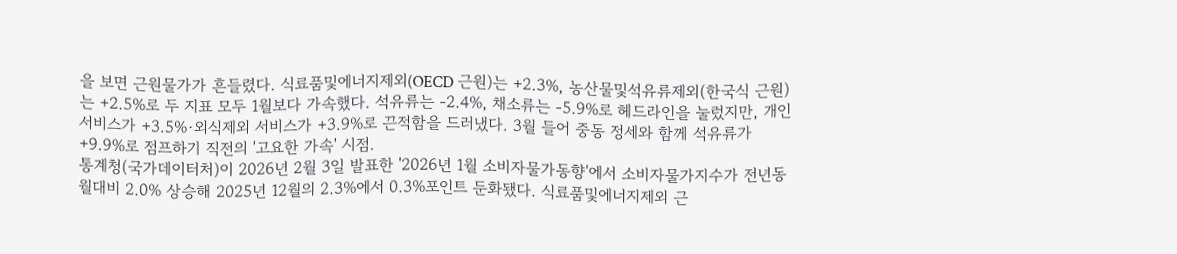을 보면 근원물가가 흔들렸다. 식료품및에너지제외(OECD 근원)는 +2.3%, 농산물및석유류제외(한국식 근원)는 +2.5%로 두 지표 모두 1월보다 가속했다. 석유류는 -2.4%, 채소류는 -5.9%로 헤드라인을 눌렀지만, 개인서비스가 +3.5%·외식제외 서비스가 +3.9%로 끈적함을 드러냈다. 3월 들어 중동 정세와 함께 석유류가 +9.9%로 점프하기 직전의 '고요한 가속' 시점.
통계청(국가데이터처)이 2026년 2월 3일 발표한 '2026년 1월 소비자물가동향'에서 소비자물가지수가 전년동월대비 2.0% 상승해 2025년 12월의 2.3%에서 0.3%포인트 둔화됐다. 식료품및에너지제외 근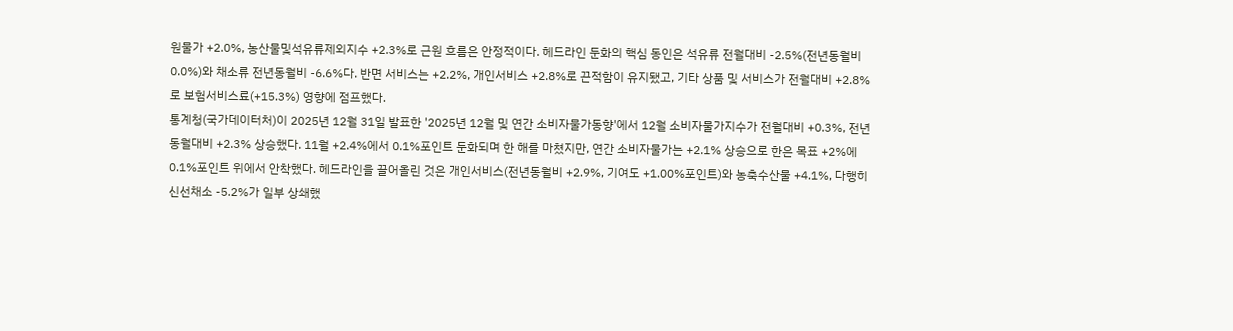원물가 +2.0%, 농산물및석유류제외지수 +2.3%로 근원 흐름은 안정적이다. 헤드라인 둔화의 핵심 동인은 석유류 전월대비 -2.5%(전년동월비 0.0%)와 채소류 전년동월비 -6.6%다. 반면 서비스는 +2.2%, 개인서비스 +2.8%로 끈적함이 유지됐고, 기타 상품 및 서비스가 전월대비 +2.8%로 보험서비스료(+15.3%) 영향에 점프했다.
통계청(국가데이터처)이 2025년 12월 31일 발표한 '2025년 12월 및 연간 소비자물가동향'에서 12월 소비자물가지수가 전월대비 +0.3%, 전년동월대비 +2.3% 상승했다. 11월 +2.4%에서 0.1%포인트 둔화되며 한 해를 마쳤지만, 연간 소비자물가는 +2.1% 상승으로 한은 목표 +2%에 0.1%포인트 위에서 안착했다. 헤드라인을 끌어올린 것은 개인서비스(전년동월비 +2.9%, 기여도 +1.00%포인트)와 농축수산물 +4.1%, 다행히 신선채소 -5.2%가 일부 상쇄했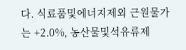다. 식료품및에너지제외 근원물가는 +2.0%, 농산물및석유류제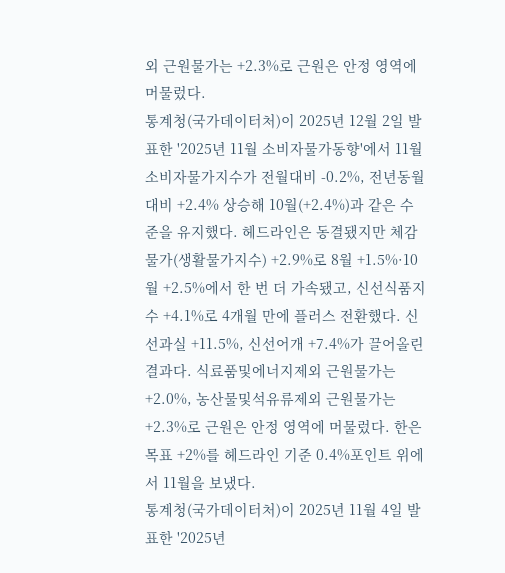외 근원물가는 +2.3%로 근원은 안정 영역에 머물렀다.
통계청(국가데이터처)이 2025년 12월 2일 발표한 '2025년 11월 소비자물가동향'에서 11월 소비자물가지수가 전월대비 -0.2%, 전년동월대비 +2.4% 상승해 10월(+2.4%)과 같은 수준을 유지했다. 헤드라인은 동결됐지만 체감물가(생활물가지수) +2.9%로 8월 +1.5%·10월 +2.5%에서 한 번 더 가속됐고, 신선식품지수 +4.1%로 4개월 만에 플러스 전환했다. 신선과실 +11.5%, 신선어개 +7.4%가 끌어올린 결과다. 식료품및에너지제외 근원물가는 +2.0%, 농산물및석유류제외 근원물가는 +2.3%로 근원은 안정 영역에 머물렀다. 한은 목표 +2%를 헤드라인 기준 0.4%포인트 위에서 11월을 보냈다.
통계청(국가데이터처)이 2025년 11월 4일 발표한 '2025년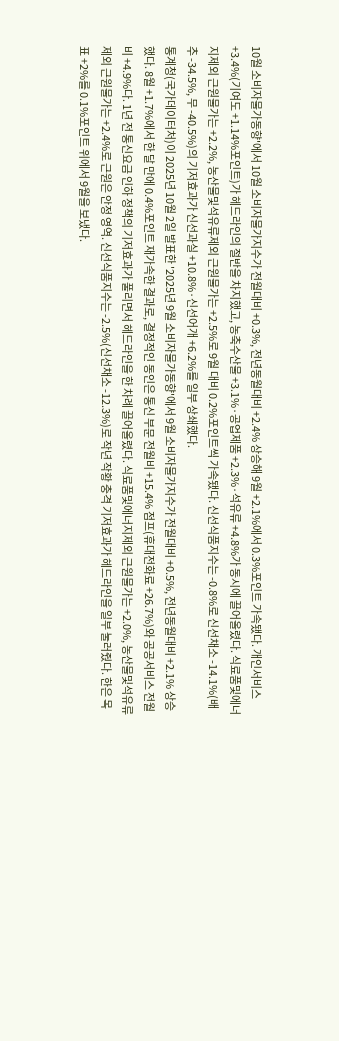10월 소비자물가동향'에서 10월 소비자물가지수가 전월대비 +0.3%, 전년동월대비 +2.4% 상승해 9월 +2.1%에서 0.3%포인트 가속됐다. 개인서비스 +3.4%(기여도 +1.14%포인트)가 헤드라인의 절반을 차지했고, 농축수산물 +3.1%·공업제품 +2.3%·석유류 +4.8%가 동시에 끌어올렸다. 식료품및에너지제외 근원물가는 +2.2%, 농산물및석유류제외 근원물가는 +2.5%로 9월 대비 0.2%포인트씩 가속됐다. 신선식품지수는 -0.8%로 신선채소 -14.1%(배추 -34.5%, 무 -40.5%)의 기저효과가 신선과실 +10.8%·신선어개 +6.2%를 일부 상쇄했다.
통계청(국가데이터처)이 2025년 10월 2일 발표한 '2025년 9월 소비자물가동향'에서 9월 소비자물가지수가 전월대비 +0.5%, 전년동월대비 +2.1% 상승했다. 8월 +1.7%에서 한 달 만에 0.4%포인트 재가속한 결과로, 결정적인 동인은 통신 부문 전월비 +15.4% 점프(휴대전화료 +26.7%)와 공공서비스 전월비 +4.9%다. 1년 전 통신요금 인하 정책의 기저효과가 풀리면서 헤드라인을 한 차례 끌어올렸다. 식료품및에너지제외 근원물가는 +2.0%, 농산물및석유류제외 근원물가는 +2.4%로 근원은 안정 영역. 신선식품지수는 -2.5%(신선채소 -12.3%)로 작년 작황 충격 기저효과가 헤드라인을 일부 눌러줬다. 한은 목표 +2%를 0.1%포인트 위에서 9월을 보냈다.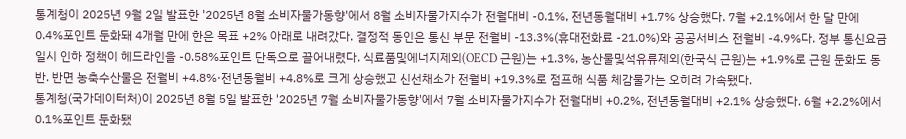통계청이 2025년 9월 2일 발표한 '2025년 8월 소비자물가동향'에서 8월 소비자물가지수가 전월대비 -0.1%, 전년동월대비 +1.7% 상승했다. 7월 +2.1%에서 한 달 만에 0.4%포인트 둔화돼 4개월 만에 한은 목표 +2% 아래로 내려갔다. 결정적 동인은 통신 부문 전월비 -13.3%(휴대전화료 -21.0%)와 공공서비스 전월비 -4.9%다. 정부 통신요금 일시 인하 정책이 헤드라인을 -0.58%포인트 단독으로 끌어내렸다. 식료품및에너지제외(OECD 근원)는 +1.3%, 농산물및석유류제외(한국식 근원)는 +1.9%로 근원 둔화도 동반. 반면 농축수산물은 전월비 +4.8%·전년동월비 +4.8%로 크게 상승했고 신선채소가 전월비 +19.3%로 점프해 식품 체감물가는 오히려 가속됐다.
통계청(국가데이터처)이 2025년 8월 5일 발표한 '2025년 7월 소비자물가동향'에서 7월 소비자물가지수가 전월대비 +0.2%, 전년동월대비 +2.1% 상승했다. 6월 +2.2%에서 0.1%포인트 둔화됐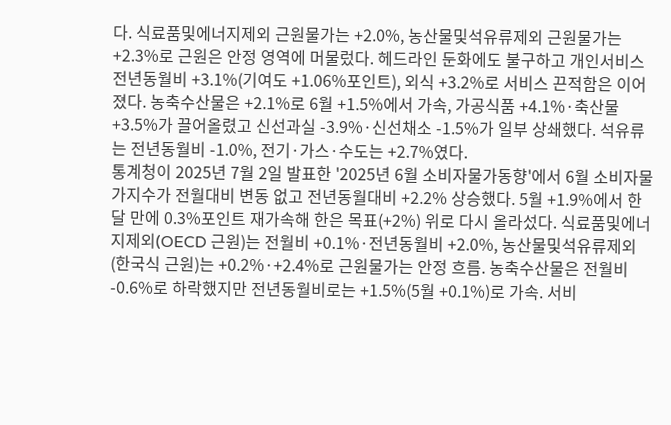다. 식료품및에너지제외 근원물가는 +2.0%, 농산물및석유류제외 근원물가는 +2.3%로 근원은 안정 영역에 머물렀다. 헤드라인 둔화에도 불구하고 개인서비스 전년동월비 +3.1%(기여도 +1.06%포인트), 외식 +3.2%로 서비스 끈적함은 이어졌다. 농축수산물은 +2.1%로 6월 +1.5%에서 가속, 가공식품 +4.1%·축산물 +3.5%가 끌어올렸고 신선과실 -3.9%·신선채소 -1.5%가 일부 상쇄했다. 석유류는 전년동월비 -1.0%, 전기·가스·수도는 +2.7%였다.
통계청이 2025년 7월 2일 발표한 '2025년 6월 소비자물가동향'에서 6월 소비자물가지수가 전월대비 변동 없고 전년동월대비 +2.2% 상승했다. 5월 +1.9%에서 한 달 만에 0.3%포인트 재가속해 한은 목표(+2%) 위로 다시 올라섰다. 식료품및에너지제외(OECD 근원)는 전월비 +0.1%·전년동월비 +2.0%, 농산물및석유류제외(한국식 근원)는 +0.2%·+2.4%로 근원물가는 안정 흐름. 농축수산물은 전월비 -0.6%로 하락했지만 전년동월비로는 +1.5%(5월 +0.1%)로 가속. 서비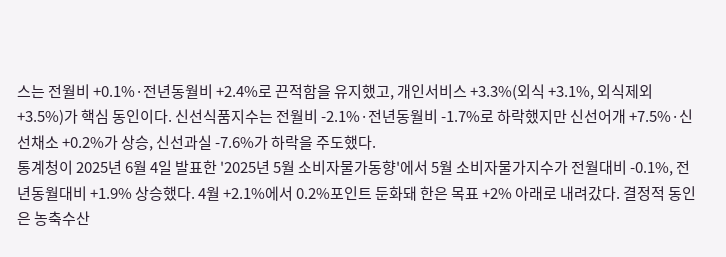스는 전월비 +0.1%·전년동월비 +2.4%로 끈적함을 유지했고, 개인서비스 +3.3%(외식 +3.1%, 외식제외 +3.5%)가 핵심 동인이다. 신선식품지수는 전월비 -2.1%·전년동월비 -1.7%로 하락했지만 신선어개 +7.5%·신선채소 +0.2%가 상승, 신선과실 -7.6%가 하락을 주도했다.
통계청이 2025년 6월 4일 발표한 '2025년 5월 소비자물가동향'에서 5월 소비자물가지수가 전월대비 -0.1%, 전년동월대비 +1.9% 상승했다. 4월 +2.1%에서 0.2%포인트 둔화돼 한은 목표 +2% 아래로 내려갔다. 결정적 동인은 농축수산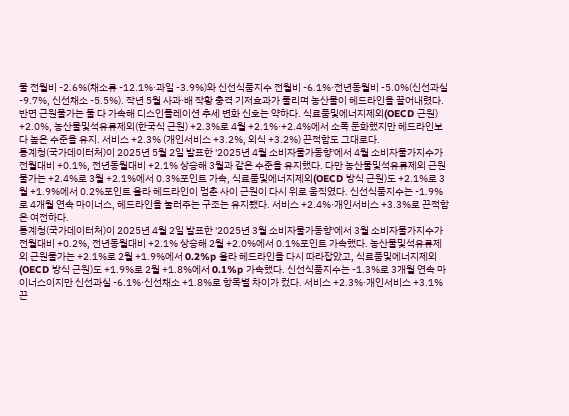물 전월비 -2.6%(채소류 -12.1%·과일 -3.9%)와 신선식품지수 전월비 -6.1%·전년동월비 -5.0%(신선과실 -9.7%, 신선채소 -5.5%). 작년 5월 사과·배 작황 충격 기저효과가 풀리며 농산물이 헤드라인을 끌어내렸다. 반면 근원물가는 둘 다 가속해 디스인플레이션 추세 변화 신호는 약하다. 식료품및에너지제외(OECD 근원) +2.0%, 농산물및석유류제외(한국식 근원) +2.3%로 4월 +2.1%·+2.4%에서 소폭 둔화했지만 헤드라인보다 높은 수준을 유지. 서비스 +2.3% (개인서비스 +3.2%, 외식 +3.2%) 끈적함도 그대로다.
통계청(국가데이터처)이 2025년 5월 2일 발표한 '2025년 4월 소비자물가동향'에서 4월 소비자물가지수가 전월대비 +0.1%, 전년동월대비 +2.1% 상승해 3월과 같은 수준을 유지했다. 다만 농산물및석유류제외 근원물가는 +2.4%로 3월 +2.1%에서 0.3%포인트 가속, 식료품및에너지제외(OECD 방식 근원)도 +2.1%로 3월 +1.9%에서 0.2%포인트 올라 헤드라인이 멈춘 사이 근원이 다시 위로 움직였다. 신선식품지수는 -1.9%로 4개월 연속 마이너스, 헤드라인을 눌러주는 구조는 유지됐다. 서비스 +2.4%·개인서비스 +3.3%로 끈적함은 여전하다.
통계청(국가데이터처)이 2025년 4월 2일 발표한 '2025년 3월 소비자물가동향'에서 3월 소비자물가지수가 전월대비 +0.2%, 전년동월대비 +2.1% 상승해 2월 +2.0%에서 0.1%포인트 가속했다. 농산물및석유류제외 근원물가는 +2.1%로 2월 +1.9%에서 0.2%p 올라 헤드라인을 다시 따라잡았고, 식료품및에너지제외(OECD 방식 근원)도 +1.9%로 2월 +1.8%에서 0.1%p 가속했다. 신선식품지수는 -1.3%로 3개월 연속 마이너스이지만 신선과실 -6.1%·신선채소 +1.8%로 항목별 차이가 컸다. 서비스 +2.3%·개인서비스 +3.1% 끈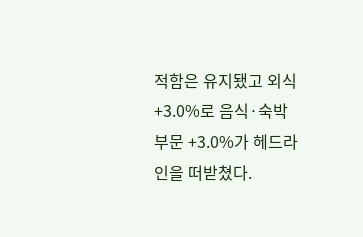적함은 유지됐고 외식 +3.0%로 음식·숙박 부문 +3.0%가 헤드라인을 떠받쳤다.